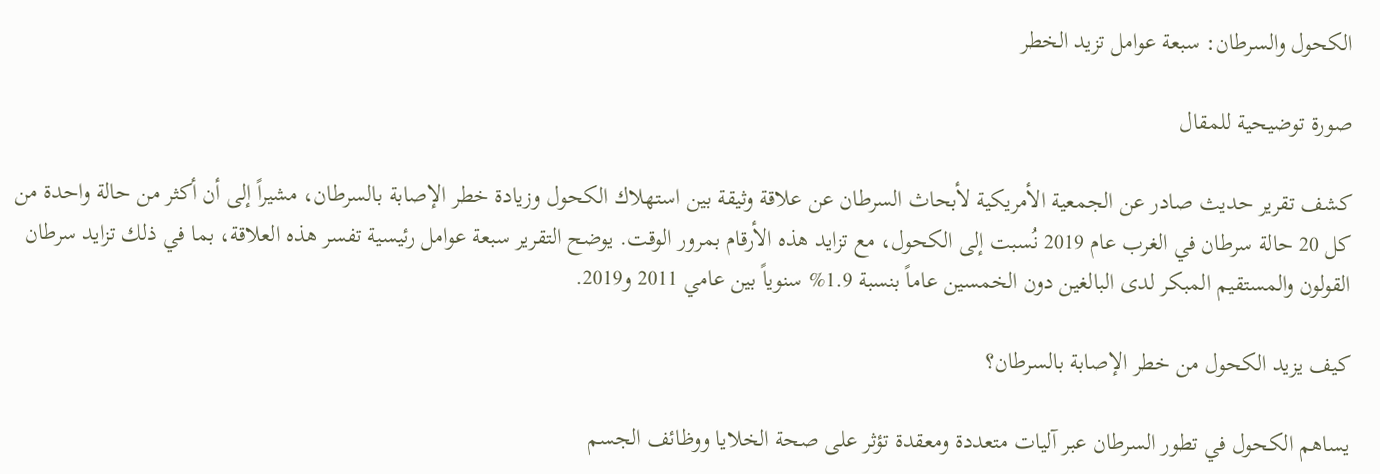الكحول والسرطان: سبعة عوامل تزيد الخطر

صورة توضيحية للمقال

كشف تقرير حديث صادر عن الجمعية الأمريكية لأبحاث السرطان عن علاقة وثيقة بين استهلاك الكحول وزيادة خطر الإصابة بالسرطان، مشيراً إلى أن أكثر من حالة واحدة من كل 20 حالة سرطان في الغرب عام 2019 نُسبت إلى الكحول، مع تزايد هذه الأرقام بمرور الوقت. يوضح التقرير سبعة عوامل رئيسية تفسر هذه العلاقة، بما في ذلك تزايد سرطان القولون والمستقيم المبكر لدى البالغين دون الخمسين عاماً بنسبة 1.9% سنوياً بين عامي 2011 و2019.

كيف يزيد الكحول من خطر الإصابة بالسرطان؟

يساهم الكحول في تطور السرطان عبر آليات متعددة ومعقدة تؤثر على صحة الخلايا ووظائف الجسم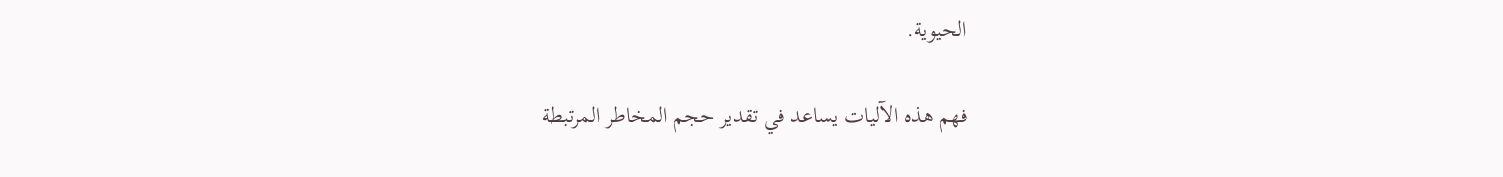الحيوية.

فهم هذه الآليات يساعد في تقدير حجم المخاطر المرتبطة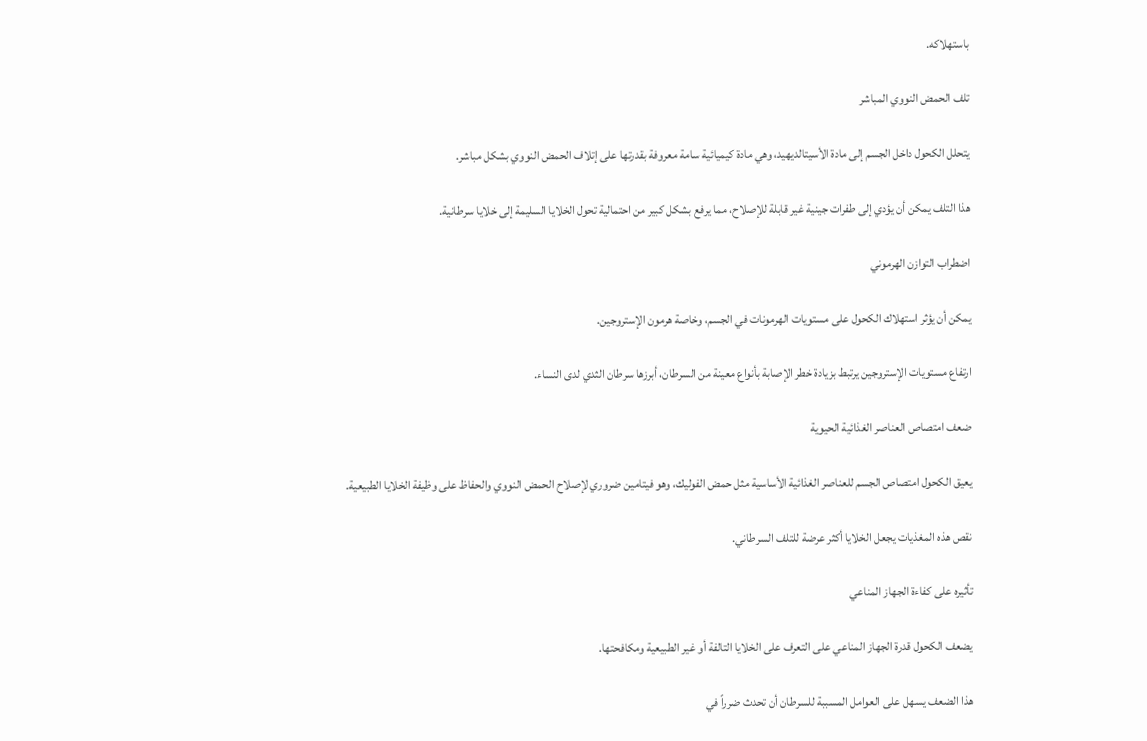باستهلاكه.

تلف الحمض النووي المباشر

يتحلل الكحول داخل الجسم إلى مادة الأسيتالديهيد، وهي مادة كيميائية سامة معروفة بقدرتها على إتلاف الحمض النووي بشكل مباشر.

هذا التلف يمكن أن يؤدي إلى طفرات جينية غير قابلة للإصلاح، مما يرفع بشكل كبير من احتمالية تحول الخلايا السليمة إلى خلايا سرطانية.

اضطراب التوازن الهرموني

يمكن أن يؤثر استهلاك الكحول على مستويات الهرمونات في الجسم، وخاصة هرمون الإستروجين.

ارتفاع مستويات الإستروجين يرتبط بزيادة خطر الإصابة بأنواع معينة من السرطان، أبرزها سرطان الثدي لدى النساء.

ضعف امتصاص العناصر الغذائية الحيوية

يعيق الكحول امتصاص الجسم للعناصر الغذائية الأساسية مثل حمض الفوليك، وهو فيتامين ضروري لإصلاح الحمض النووي والحفاظ على وظيفة الخلايا الطبيعية.

نقص هذه المغذيات يجعل الخلايا أكثر عرضة للتلف السرطاني.

تأثيره على كفاءة الجهاز المناعي

يضعف الكحول قدرة الجهاز المناعي على التعرف على الخلايا التالفة أو غير الطبيعية ومكافحتها.

هذا الضعف يسهل على العوامل المسببة للسرطان أن تحدث ضرراً في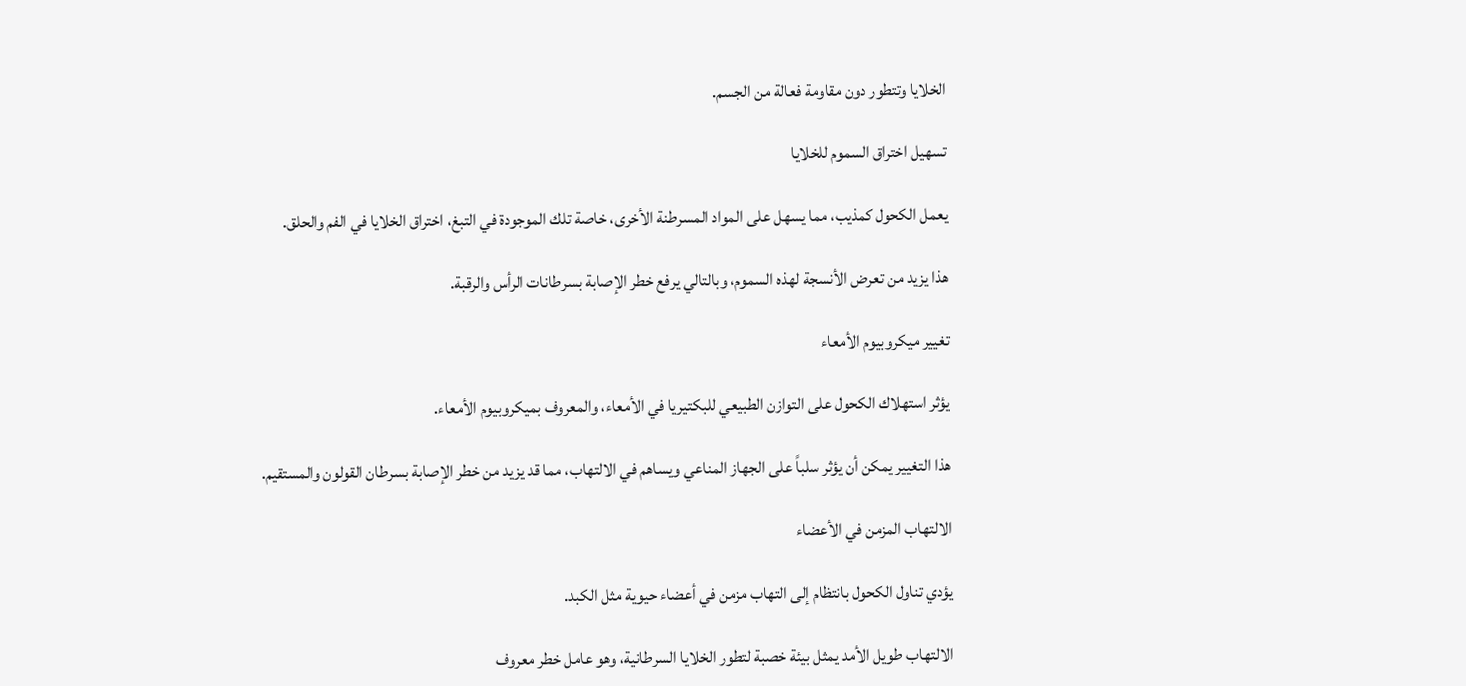الخلايا وتتطور دون مقاومة فعالة من الجسم.

تسهيل اختراق السموم للخلايا

يعمل الكحول كمذيب، مما يسهل على المواد المسرطنة الأخرى، خاصة تلك الموجودة في التبغ، اختراق الخلايا في الفم والحلق.

هذا يزيد من تعرض الأنسجة لهذه السموم، وبالتالي يرفع خطر الإصابة بسرطانات الرأس والرقبة.

تغيير ميكروبيوم الأمعاء

يؤثر استهلاك الكحول على التوازن الطبيعي للبكتيريا في الأمعاء، والمعروف بميكروبيوم الأمعاء.

هذا التغيير يمكن أن يؤثر سلباً على الجهاز المناعي ويساهم في الالتهاب، مما قد يزيد من خطر الإصابة بسرطان القولون والمستقيم.

الالتهاب المزمن في الأعضاء

يؤدي تناول الكحول بانتظام إلى التهاب مزمن في أعضاء حيوية مثل الكبد.

الالتهاب طويل الأمد يمثل بيئة خصبة لتطور الخلايا السرطانية، وهو عامل خطر معروف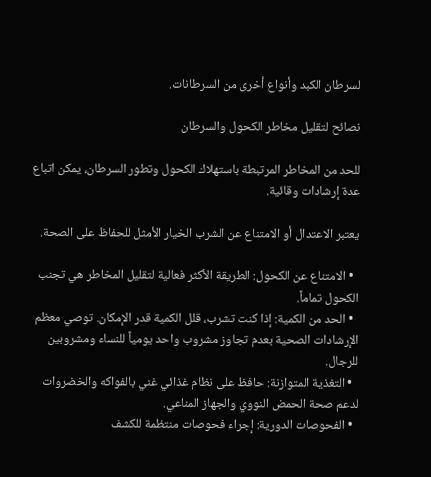لسرطان الكبد وأنواع أخرى من السرطانات.

نصائح لتقليل مخاطر الكحول والسرطان

للحد من المخاطر المرتبطة باستهلاك الكحول وتطور السرطان، يمكن اتباع عدة إرشادات وقائية.

يعتبر الاعتدال أو الامتناع عن الشرب الخيار الأمثل للحفاظ على الصحة.

  • الامتناع عن الكحول: الطريقة الأكثر فعالية لتقليل المخاطر هي تجنب الكحول تماماً.
  • الحد من الكمية: إذا كنت تشرب، قلل الكمية قدر الإمكان. توصي معظم الإرشادات الصحية بعدم تجاوز مشروب واحد يومياً للنساء ومشروبين للرجال.
  • التغذية المتوازنة: حافظ على نظام غذائي غني بالفواكه والخضروات لدعم صحة الحمض النووي والجهاز المناعي.
  • الفحوصات الدورية: إجراء فحوصات منتظمة للكشف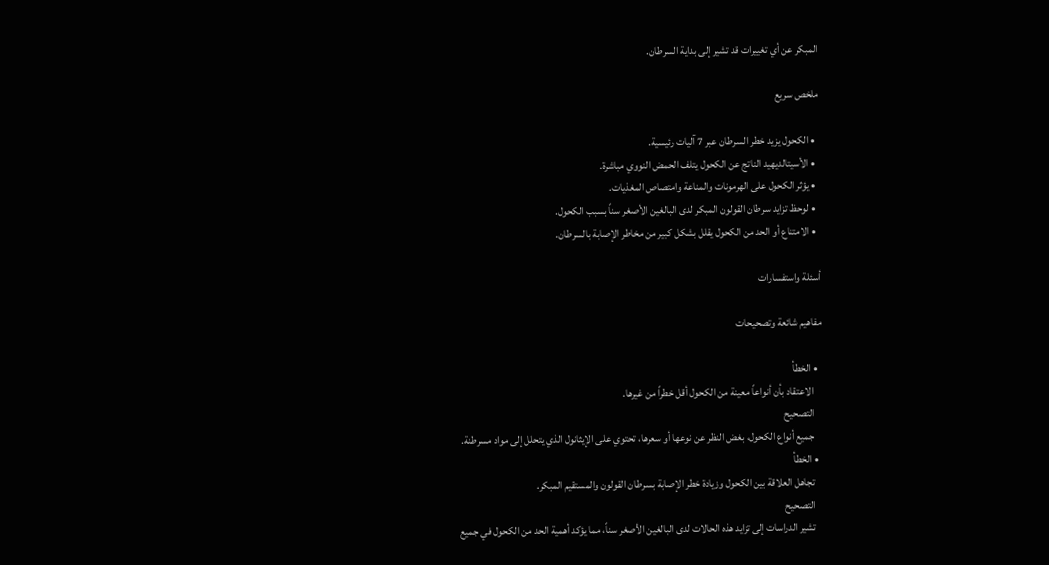المبكر عن أي تغييرات قد تشير إلى بداية السرطان.

ملخص سريع

  • الكحول يزيد خطر السرطان عبر 7 آليات رئيسية.
  • الأسيتالديهيد الناتج عن الكحول يتلف الحمض النووي مباشرة.
  • يؤثر الكحول على الهرمونات والمناعة وامتصاص المغذيات.
  • لوحظ تزايد سرطان القولون المبكر لدى البالغين الأصغر سناً بسبب الكحول.
  • الامتناع أو الحد من الكحول يقلل بشكل كبير من مخاطر الإصابة بالسرطان.

أسئلة واستفسارات

مفاهيم شائعة وتصحيحات

  • الخطأ
    الاعتقاد بأن أنواعاً معينة من الكحول أقل خطراً من غيرها.
    التصحيح
    جميع أنواع الكحول، بغض النظر عن نوعها أو سعرها، تحتوي على الإيثانول الذي يتحلل إلى مواد مسرطنة.
  • الخطأ
    تجاهل العلاقة بين الكحول وزيادة خطر الإصابة بسرطان القولون والمستقيم المبكر.
    التصحيح
    تشير الدراسات إلى تزايد هذه الحالات لدى البالغين الأصغر سناً، مما يؤكد أهمية الحد من الكحول في جميع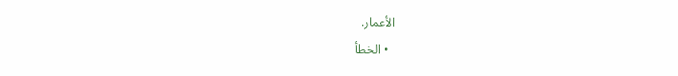الأعمار.
  • الخطأ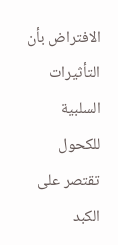الافتراض بأن التأثيرات السلبية للكحول تقتصر على الكبد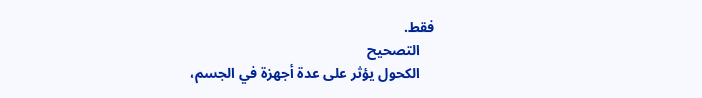فقط.
    التصحيح
    الكحول يؤثر على عدة أجهزة في الجسم،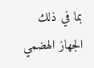بما في ذلك الجهاز الهضمي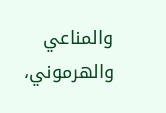والمناعي والهرموني،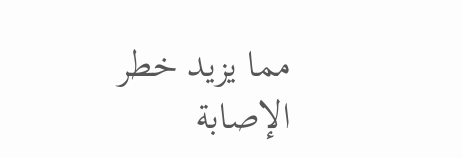مما يزيد خطر الإصابة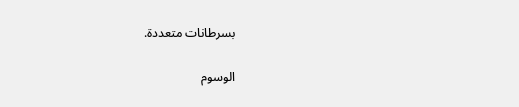بسرطانات متعددة.

الوسوم